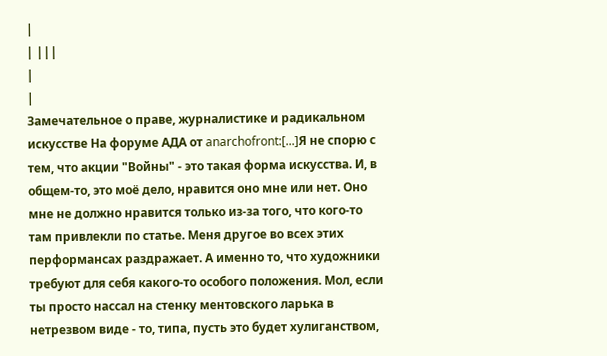|
| |||
|
|
Замечательное о праве, журналистике и радикальном искусстве На форуме АДА от anarchofront:[...]Я не спорю с тем, что акции "Войны" - это такая форма искусства. И, в общем-то, это моё дело, нравится оно мне или нет. Оно мне не должно нравится только из-за того, что кого-то там привлекли по статье. Меня другое во всех этих перформансах раздражает. А именно то, что художники требуют для себя какого-то особого положения. Мол, если ты просто нассал на стенку ментовского ларька в нетрезвом виде - то, типа, пусть это будет хулиганством,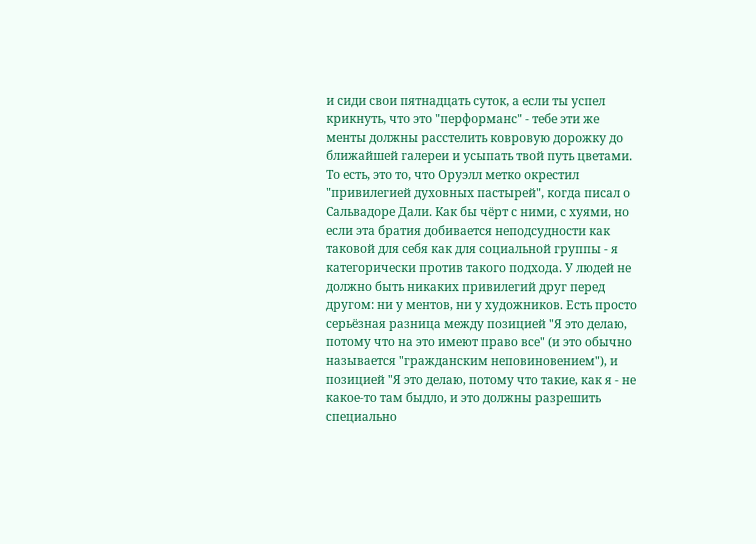и сиди свои пятнадцать суток, а если ты успел крикнуть, что это "перформанс" - тебе эти же менты должны расстелить ковровую дорожку до ближайшей галереи и усыпать твой путь цветами. То есть, это то, что Оруэлл метко окрестил "привилегией духовных пастырей", когда писал о Сальвадоре Дали. Как бы чёрт с ними, с хуями, но если эта братия добивается неподсудности как таковой для себя как для социальной группы - я категорически против такого подхода. У людей не должно быть никаких привилегий друг перед другом: ни у ментов, ни у художников. Есть просто серьёзная разница между позицией "Я это делаю, потому что на это имеют право все" (и это обычно называется "гражданским неповиновением"), и позицией "Я это делаю, потому что такие, как я - не какое-то там быдло, и это должны разрешить специально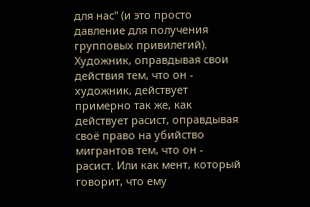для нас" (и это просто давление для получения групповых привилегий). Художник, оправдывая свои действия тем, что он - художник, действует примерно так же, как действует расист, оправдывая своё право на убийство мигрантов тем, что он - расист. Или как мент, который говорит, что ему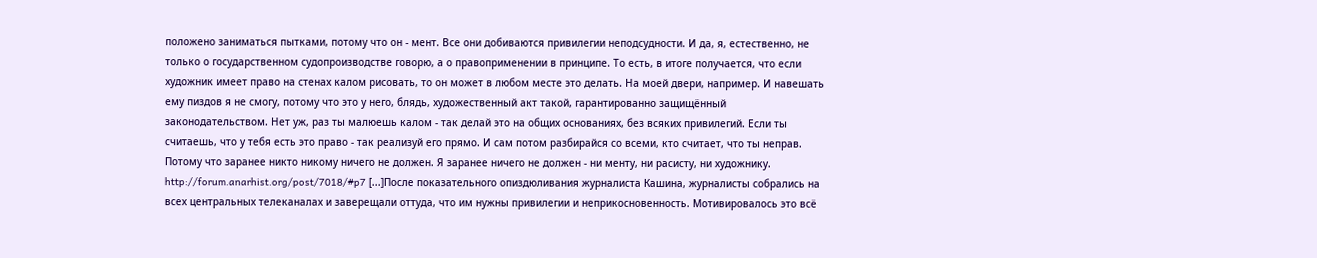положено заниматься пытками, потому что он - мент. Все они добиваются привилегии неподсудности. И да, я, естественно, не только о государственном судопроизводстве говорю, а о правоприменении в принципе. То есть, в итоге получается, что если художник имеет право на стенах калом рисовать, то он может в любом месте это делать. На моей двери, например. И навешать ему пиздов я не смогу, потому что это у него, блядь, художественный акт такой, гарантированно защищённый законодательством. Нет уж, раз ты малюешь калом - так делай это на общих основаниях, без всяких привилегий. Если ты считаешь, что у тебя есть это право - так реализуй его прямо. И сам потом разбирайся со всеми, кто считает, что ты неправ. Потому что заранее никто никому ничего не должен. Я заранее ничего не должен - ни менту, ни расисту, ни художнику. http://forum.anarhist.org/post/7018/#p7 [...]После показательного опиздюливания журналиста Кашина, журналисты собрались на всех центральных телеканалах и заверещали оттуда, что им нужны привилегии и неприкосновенность. Мотивировалось это всё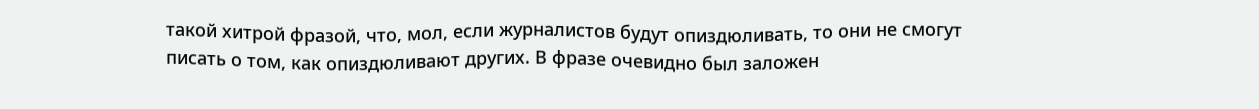такой хитрой фразой, что, мол, если журналистов будут опиздюливать, то они не смогут писать о том, как опиздюливают других. В фразе очевидно был заложен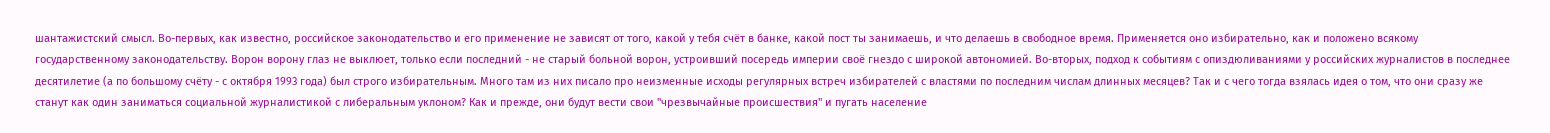шантажистский смысл. Во-первых, как известно, российское законодательство и его применение не зависят от того, какой у тебя счёт в банке, какой пост ты занимаешь, и что делаешь в свободное время. Применяется оно избирательно, как и положено всякому государственному законодательству. Ворон ворону глаз не выклюет, только если последний - не старый больной ворон, устроивший посередь империи своё гнездо с широкой автономией. Во-вторых, подход к событиям с опиздюливаниями у российских журналистов в последнее десятилетие (а по большому счёту - с октября 1993 года) был строго избирательным. Много там из них писало про неизменные исходы регулярных встреч избирателей с властями по последним числам длинных месяцев? Так и с чего тогда взялась идея о том, что они сразу же станут как один заниматься социальной журналистикой с либеральным уклоном? Как и прежде, они будут вести свои "чрезвычайные происшествия" и пугать население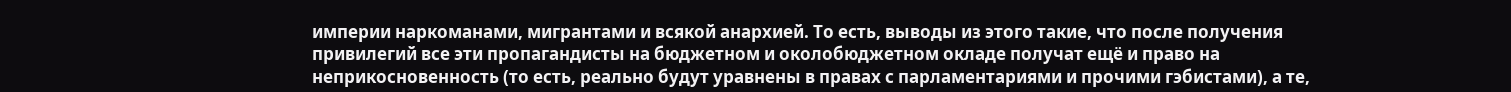империи наркоманами, мигрантами и всякой анархией. То есть, выводы из этого такие, что после получения привилегий все эти пропагандисты на бюджетном и околобюджетном окладе получат ещё и право на неприкосновенность (то есть, реально будут уравнены в правах с парламентариями и прочими гэбистами), а те,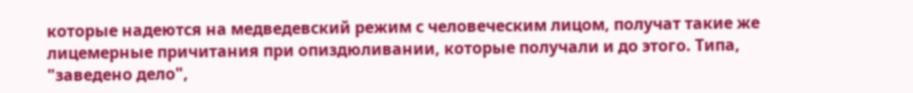которые надеются на медведевский режим с человеческим лицом, получат такие же лицемерные причитания при опиздюливании, которые получали и до этого. Типа, "заведено дело",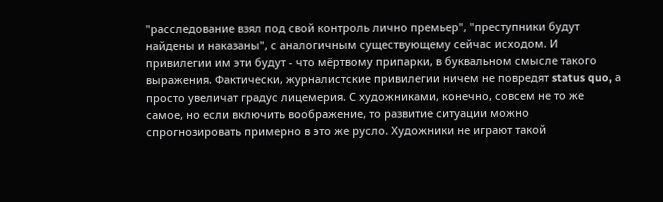"расследование взял под свой контроль лично премьер", "преступники будут найдены и наказаны", с аналогичным существующему сейчас исходом. И привилегии им эти будут - что мёртвому припарки, в буквальном смысле такого выражения. Фактически, журналистские привилегии ничем не повредят status quo, а просто увеличат градус лицемерия. С художниками, конечно, совсем не то же самое, но если включить воображение, то развитие ситуации можно спрогнозировать примерно в это же русло. Художники не играют такой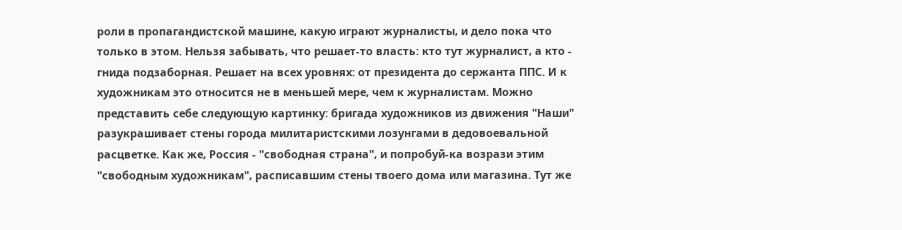роли в пропагандистской машине, какую играют журналисты, и дело пока что только в этом. Нельзя забывать, что решает-то власть: кто тут журналист, а кто - гнида подзаборная. Решает на всех уровнях: от президента до сержанта ППС. И к художникам это относится не в меньшей мере, чем к журналистам. Можно представить себе следующую картинку: бригада художников из движения "Наши" разукрашивает стены города милитаристскими лозунгами в дедовоевальной расцветке. Как же, Россия - "свободная страна", и попробуй-ка возрази этим "свободным художникам", расписавшим стены твоего дома или магазина. Тут же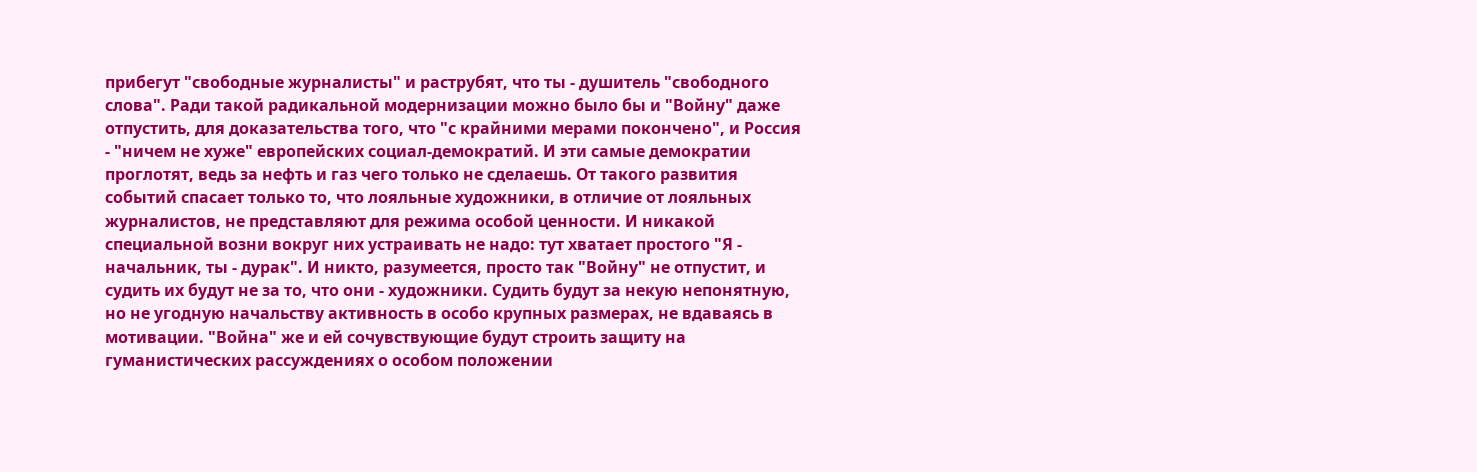прибегут "свободные журналисты" и раструбят, что ты - душитель "свободного слова". Ради такой радикальной модернизации можно было бы и "Войну" даже отпустить, для доказательства того, что "с крайними мерами покончено", и Россия - "ничем не хуже" европейских социал-демократий. И эти самые демократии проглотят, ведь за нефть и газ чего только не сделаешь. От такого развития событий спасает только то, что лояльные художники, в отличие от лояльных журналистов, не представляют для режима особой ценности. И никакой специальной возни вокруг них устраивать не надо: тут хватает простого "Я - начальник, ты - дурак". И никто, разумеется, просто так "Войну" не отпустит, и судить их будут не за то, что они - художники. Судить будут за некую непонятную, но не угодную начальству активность в особо крупных размерах, не вдаваясь в мотивации. "Война" же и ей сочувствующие будут строить защиту на гуманистических рассуждениях о особом положении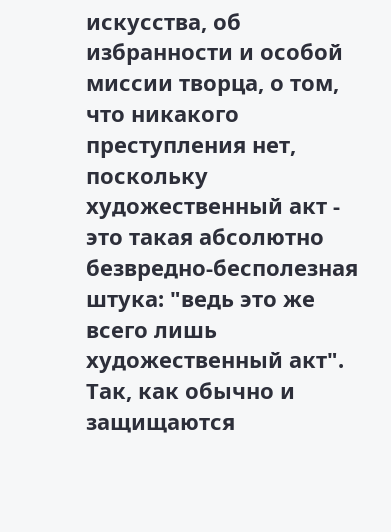искусства, об избранности и особой миссии творца, о том, что никакого преступления нет, поскольку художественный акт - это такая абсолютно безвредно-бесполезная штука: "ведь это же всего лишь художественный акт". Так, как обычно и защищаются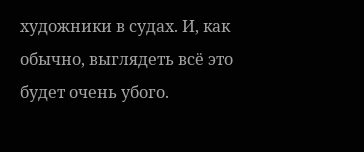художники в судах. И, как обычно, выглядеть всё это будет очень убого.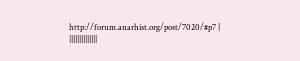http://forum.anarhist.org/post/7020/#p7 |
||||||||||||||